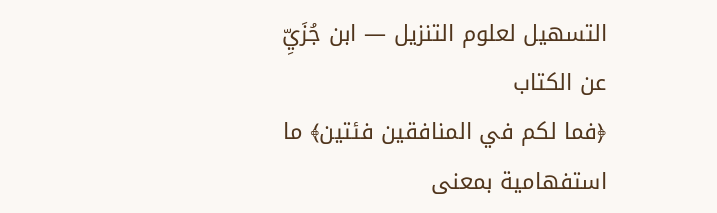التسهيل لعلوم التنزيل — ابن جُزَيِّ
عن الكتاب
﴿فما لكم في المنافقين فئتين﴾ ما استفهامية بمعنى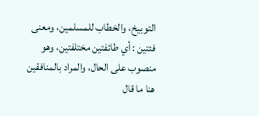التوبيخ، والخطاب للمسلمين، ومعنى فئتين : أي طائفتين مختلفتين، وهو منصوب على الحال، والمراد بالمنافقين هنا ما قال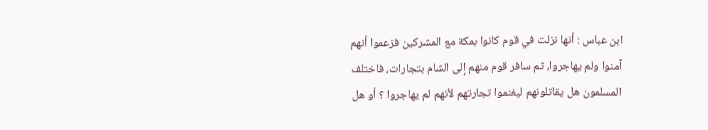ابن عباس : أنها نزلت في قوم كانوا بمكة مع المشركين فزعموا أنهم آمنوا ولم يهاجروا، ثم سافر قوم منهم إلى الشام بتجارات، فاختلف المسلمون هل يقاتلونهم ليغنموا تجارتهم لأنهم لم يهاجروا ؟ أو هل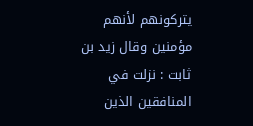يتركونهم لأنهم مؤمنين وقال زيد بن ثابت : نزلت في المنافقين الذين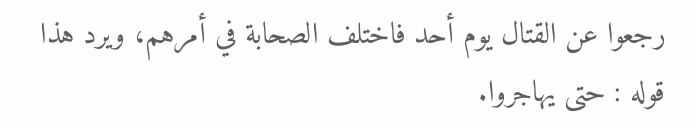رجعوا عن القتال يوم أحد فاختلف الصحابة في أمرهم، ويرد هذا قوله : حتى يهاجروا.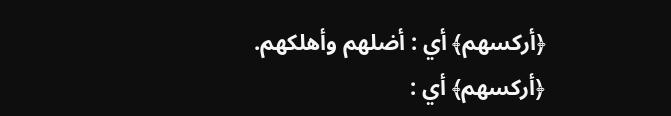﴿أركسهم﴾ أي : أضلهم وأهلكهم.
﴿أركسهم﴾ أي :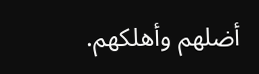أضلهم وأهلكهم.